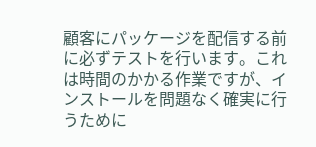顧客にパッケージを配信する前に必ずテストを行います。これは時間のかかる作業ですが、インストールを問題なく確実に行うために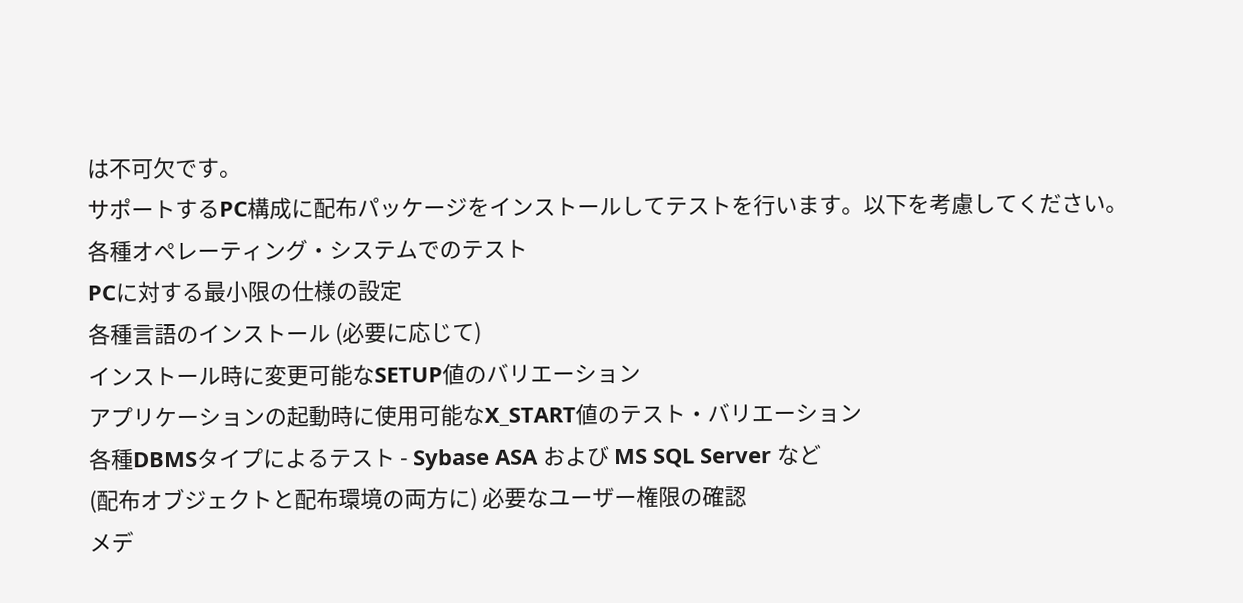は不可欠です。
サポートするPC構成に配布パッケージをインストールしてテストを行います。以下を考慮してください。
各種オペレーティング・システムでのテスト
PCに対する最小限の仕様の設定
各種言語のインストール (必要に応じて)
インストール時に変更可能なSETUP値のバリエーション
アプリケーションの起動時に使用可能なX_START値のテスト・バリエーション
各種DBMSタイプによるテスト - Sybase ASA および MS SQL Server など
(配布オブジェクトと配布環境の両方に) 必要なユーザー権限の確認
メデ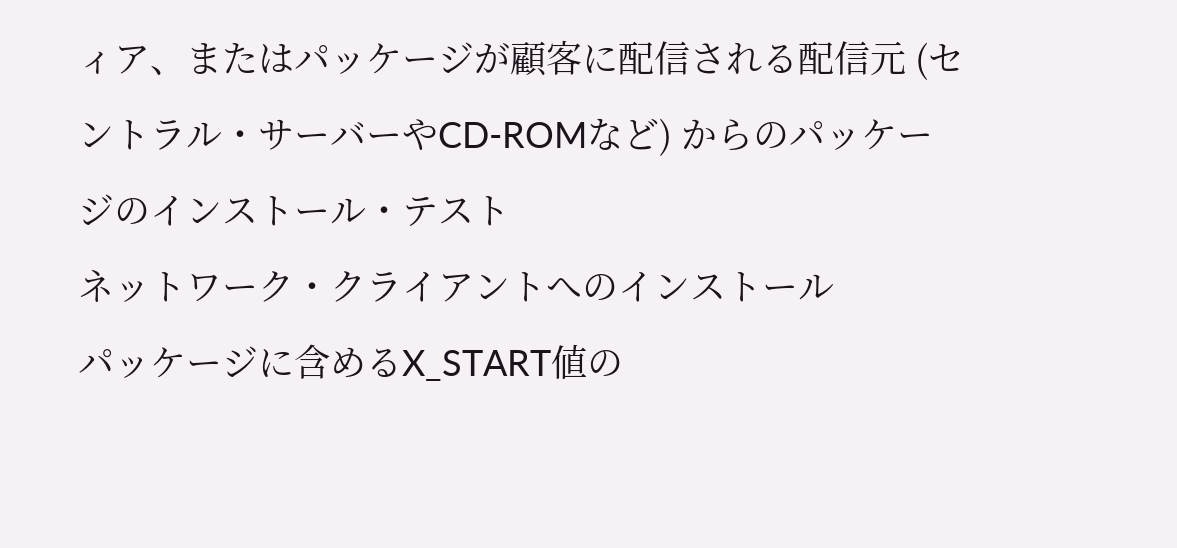ィア、またはパッケージが顧客に配信される配信元 (セントラル・サーバーやCD-ROMなど) からのパッケージのインストール・テスト
ネットワーク・クライアントへのインストール
パッケージに含めるX_START値の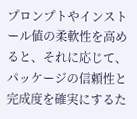プロンプトやインストール値の柔軟性を高めると、それに応じて、パッケージの信頼性と完成度を確実にするた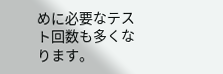めに必要なテスト回数も多くなります。